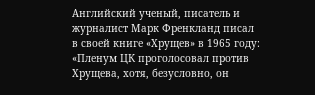Английский ученый, писатель и журналист Марк Френкланд писал в своей книге «Хрущев» в 1965 году: «Пленум ЦК проголосовал против Хрущева, хотя, безусловно, он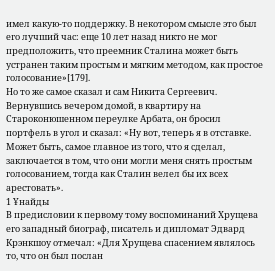имел какую-то поддержку. В некотором смысле это был его лучший час: еще 10 лет назад никто не мог предположить, что преемник Сталина может быть устранен таким простым и мягким методом, как простое голосование»[179].
Но то же самое сказал и сам Никита Сергеевич. Вернувшись вечером домой, в квартиру на Староконюшенном переулке Арбата, он бросил портфель в угол и сказал: «Ну вот, теперь я в отставке. Может быть, самое главное из того, что я сделал, заключается в том, что они могли меня снять простым голосованием, тогда как Сталин велел бы их всех арестовать».
1 Ұнайды
В предисловии к первому тому воспоминаний Хрущева его западный биограф, писатель и дипломат Эдвард Крэнкшоу отмечал: «Для Хрущева спасением являлось то, что он был послан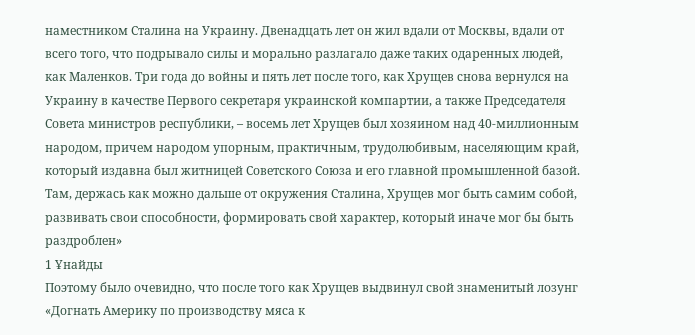наместником Сталина на Украину. Двенадцать лет он жил вдали от Москвы, вдали от всего того, что подрывало силы и морально разлагало даже таких одаренных людей, как Маленков. Три года до войны и пять лет после того, как Хрущев снова вернулся на Украину в качестве Первого секретаря украинской компартии, а также Председателя Совета министров республики, – восемь лет Хрущев был хозяином над 40-миллионным народом, причем народом упорным, практичным, трудолюбивым, населяющим край, который издавна был житницей Советского Союза и его главной промышленной базой. Там, держась как можно дальше от окружения Сталина, Хрущев мог быть самим собой, развивать свои способности, формировать свой характер, который иначе мог бы быть раздроблен»
1 Ұнайды
Поэтому было очевидно, что после того как Хрущев выдвинул свой знаменитый лозунг «Догнать Америку по производству мяса к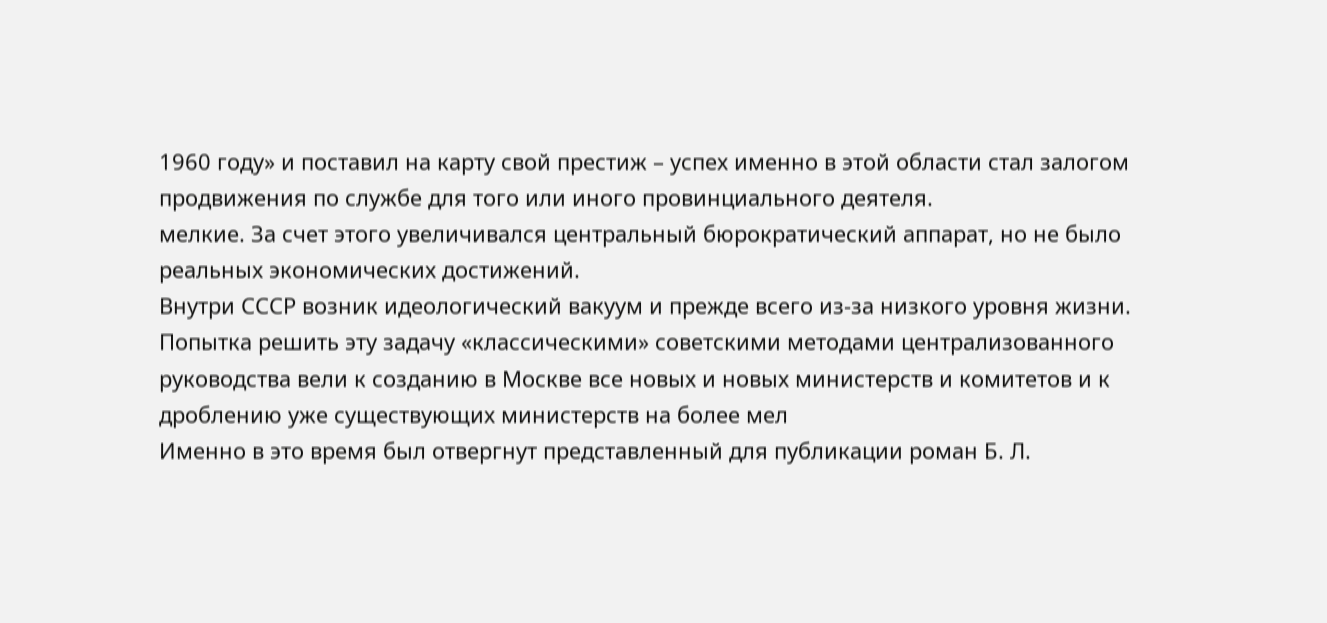1960 году» и поставил на карту свой престиж – успех именно в этой области стал залогом продвижения по службе для того или иного провинциального деятеля.
мелкие. За счет этого увеличивался центральный бюрократический аппарат, но не было реальных экономических достижений.
Внутри СССР возник идеологический вакуум и прежде всего из-за низкого уровня жизни.
Попытка решить эту задачу «классическими» советскими методами централизованного руководства вели к созданию в Москве все новых и новых министерств и комитетов и к дроблению уже существующих министерств на более мел
Именно в это время был отвергнут представленный для публикации роман Б. Л.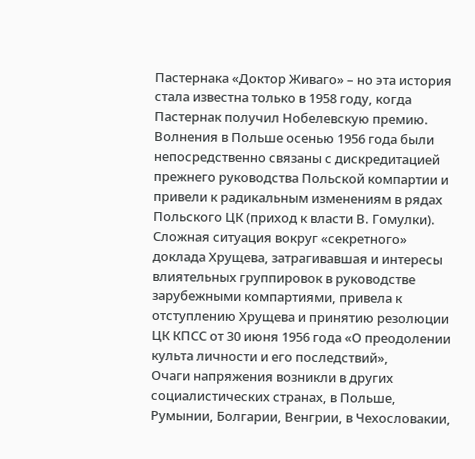Пастернака «Доктор Живаго» – но эта история стала известна только в 1958 году, когда Пастернак получил Нобелевскую премию.
Волнения в Польше осенью 1956 года были непосредственно связаны с дискредитацией прежнего руководства Польской компартии и привели к радикальным изменениям в рядах Польского ЦК (приход к власти В. Гомулки).
Сложная ситуация вокруг «секретного» доклада Хрущева, затрагивавшая и интересы влиятельных группировок в руководстве зарубежными компартиями, привела к отступлению Хрущева и принятию резолюции ЦК КПСС от 30 июня 1956 года «О преодолении культа личности и его последствий»,
Очаги напряжения возникли в других социалистических странах, в Польше, Румынии, Болгарии, Венгрии, в Чехословакии,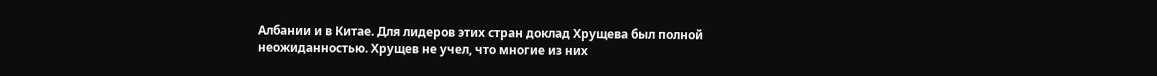Албании и в Китае. Для лидеров этих стран доклад Хрущева был полной неожиданностью. Хрущев не учел, что многие из них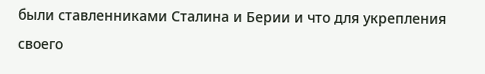были ставленниками Сталина и Берии и что для укрепления своего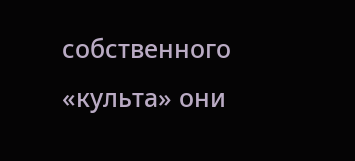собственного «культа» они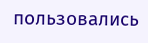пользовались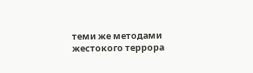теми же методами жестокого террора